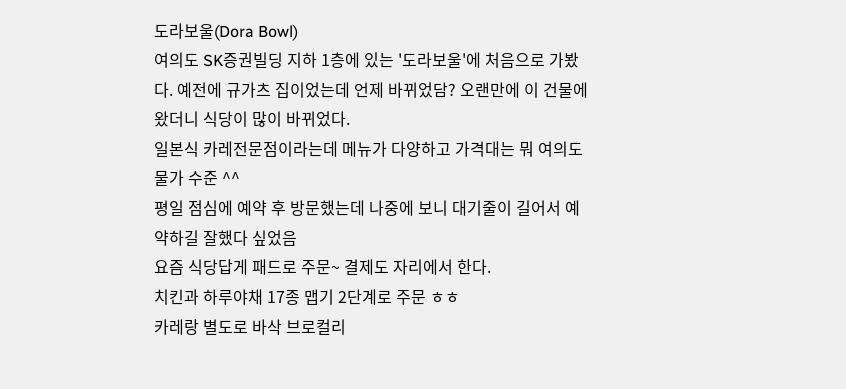도라보울(Dora Bowl)
여의도 SK증권빌딩 지하 1층에 있는 '도라보울'에 처음으로 가봤다. 예전에 규가츠 집이었는데 언제 바뀌었담? 오랜만에 이 건물에 왔더니 식당이 많이 바뀌었다.
일본식 카레전문점이라는데 메뉴가 다양하고 가격대는 뭐 여의도 물가 수준 ^^
평일 점심에 예약 후 방문했는데 나중에 보니 대기줄이 길어서 예약하길 잘했다 싶었음
요즘 식당답게 패드로 주문~ 결제도 자리에서 한다.
치킨과 하루야채 17종 맵기 2단계로 주문 ㅎㅎ
카레랑 별도로 바삭 브로컬리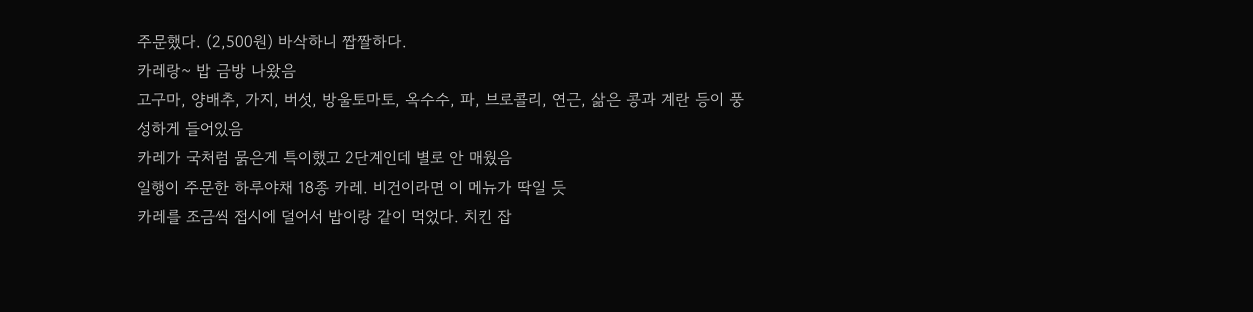주문했다. (2,500원) 바삭하니 짭짤하다.
카레랑~ 밥 금방 나왔음
고구마, 양배추, 가지, 버섯, 방울토마토, 옥수수, 파, 브로콜리, 연근, 삶은 콩과 계란 등이 풍성하게 들어있음
카레가 국처럼 묽은게 특이했고 2단계인데 별로 안 매웠음
일행이 주문한 하루야채 18종 카레. 비건이라면 이 메뉴가 딱일 듯
카레를 조금씩 접시에 덜어서 밥이랑 같이 먹었다. 치킨 잡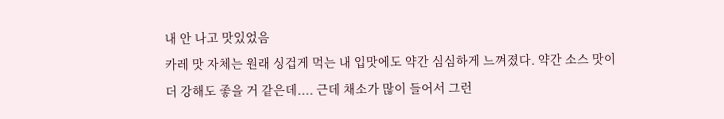내 안 나고 맛있었음
카레 맛 자체는 원래 싱겁게 먹는 내 입맛에도 약간 심심하게 느껴졌다. 약간 소스 맛이 더 강해도 좋을 거 같은데.... 근데 채소가 많이 들어서 그런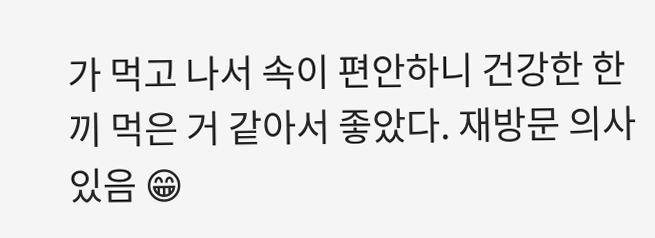가 먹고 나서 속이 편안하니 건강한 한 끼 먹은 거 같아서 좋았다. 재방문 의사 있음 😁